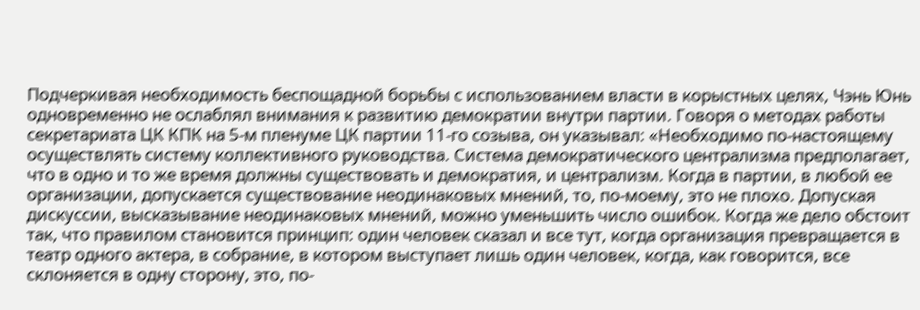Подчеркивая необходимость беспощадной борьбы с использованием власти в корыстных целях, Чэнь Юнь одновременно не ослаблял внимания к развитию демократии внутри партии. Говоря о методах работы секретариата ЦК КПК на 5-м пленуме ЦК партии 11-го созыва, он указывал: «Необходимо по-настоящему осуществлять систему коллективного руководства. Система демократического централизма предполагает, что в одно и то же время должны существовать и демократия, и централизм. Когда в партии, в любой ее организации, допускается существование неодинаковых мнений, то, по-моему, это не плохо. Допуская дискуссии, высказывание неодинаковых мнений, можно уменьшить число ошибок. Когда же дело обстоит так, что правилом становится принцип: один человек сказал и все тут, когда организация превращается в театр одного актера, в собрание, в котором выступает лишь один человек, когда, как говорится, все склоняется в одну сторону, это, по-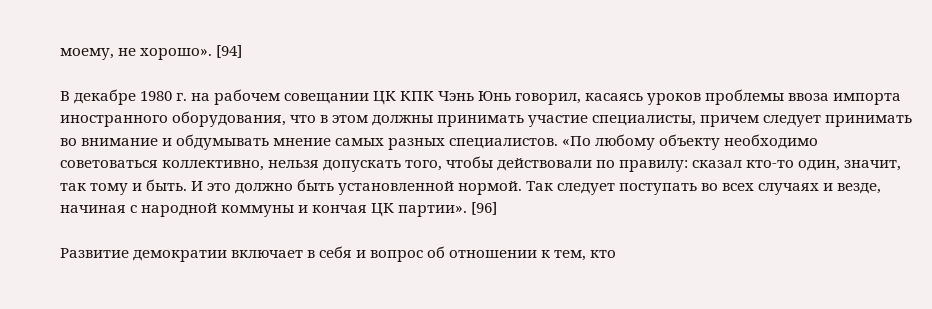моему, не хорошо». [94]

В декабре 1980 г. на рабочем совещании ЦК КПК Чэнь Юнь говорил, касаясь уроков проблемы ввоза импорта иностранного оборудования, что в этом должны принимать участие специалисты, причем следует принимать во внимание и обдумывать мнение самых разных специалистов. «По любому объекту необходимо советоваться коллективно, нельзя допускать того, чтобы действовали по правилу: сказал кто-то один, значит, так тому и быть. И это должно быть установленной нормой. Так следует поступать во всех случаях и везде, начиная с народной коммуны и кончая ЦК партии». [96]

Развитие демократии включает в себя и вопрос об отношении к тем, кто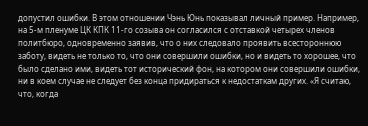допустил ошибки. В этом отношении Чэнь Юнь показывал личный пример. Например, на 5-м пленуме ЦК КПК 11-го созыва он согласился с отставкой четырех членов политбюро, одновременно заявив, что о них следовало проявить всестороннюю заботу, видеть не только то, что они совершили ошибки, но и видеть то хорошее, что было сделано ими, видеть тот исторический фон, на котором они совершили ошибки, ни в коем случае не следует без конца придираться к недостаткам других. «Я считаю, что, когда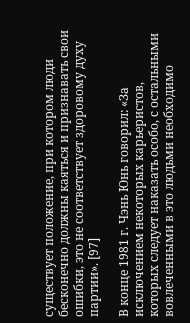существует положение, при котором люди бесконечно должны каяться и признавать свои ошибки, это не соответствует здоровому духу партии». [97]

В конце 1981 г. Чэнь Юнь говорил: «За исключением некоторых карьеристов, которых следует наказать особо, с остальными вовлеченными в это людьми необходимо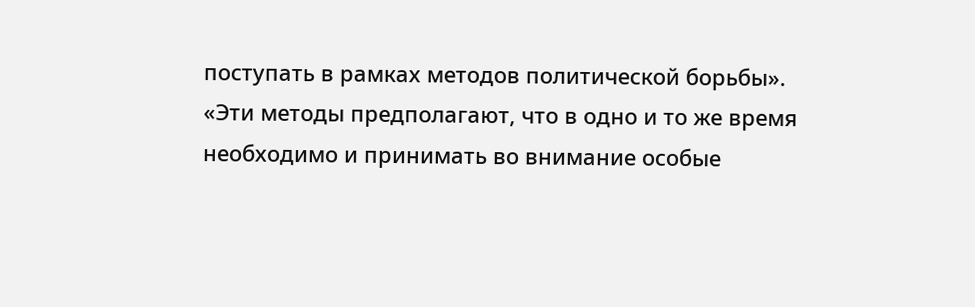поступать в рамках методов политической борьбы». «Эти методы предполагают, что в одно и то же время необходимо и принимать во внимание особые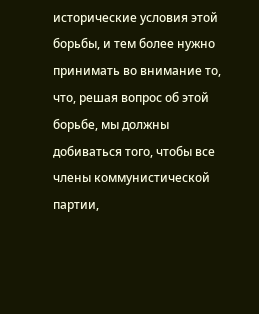исторические условия этой борьбы, и тем более нужно принимать во внимание то, что, решая вопрос об этой борьбе, мы должны добиваться того, чтобы все члены коммунистической партии,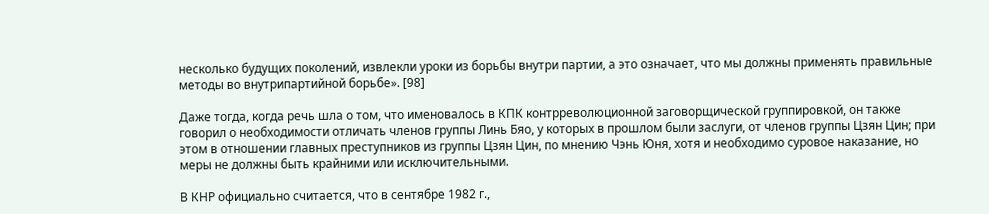несколько будущих поколений, извлекли уроки из борьбы внутри партии, а это означает, что мы должны применять правильные методы во внутрипартийной борьбе». [98]

Даже тогда, когда речь шла о том, что именовалось в КПК контрреволюционной заговорщической группировкой, он также говорил о необходимости отличать членов группы Линь Бяо, у которых в прошлом были заслуги, от членов группы Цзян Цин; при этом в отношении главных преступников из группы Цзян Цин, по мнению Чэнь Юня, хотя и необходимо суровое наказание, но меры не должны быть крайними или исключительными.

В КНР официально считается, что в сентябре 1982 г.,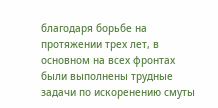благодаря борьбе на протяжении трех лет, в основном на всех фронтах были выполнены трудные задачи по искоренению смуты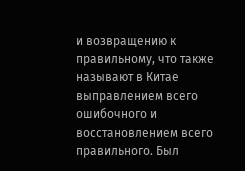и возвращению к правильному, что также называют в Китае выправлением всего ошибочного и восстановлением всего правильного. Был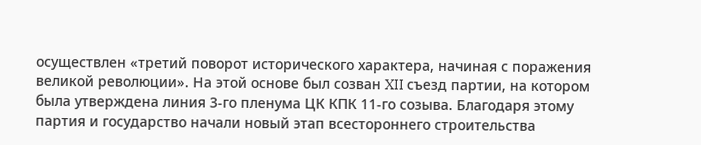осуществлен «третий поворот исторического характера, начиная с поражения великой революции». На этой основе был созван XII съезд партии, на котором была утверждена линия 3-го пленума ЦК КПК 11-го созыва. Благодаря этому партия и государство начали новый этап всестороннего строительства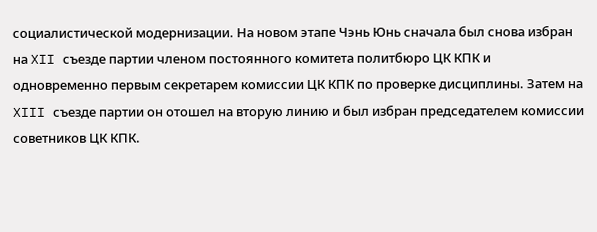социалистической модернизации. На новом этапе Чэнь Юнь сначала был снова избран на XII съезде партии членом постоянного комитета политбюро ЦК КПК и одновременно первым секретарем комиссии ЦК КПК по проверке дисциплины. Затем на XIII съезде партии он отошел на вторую линию и был избран председателем комиссии советников ЦК КПК.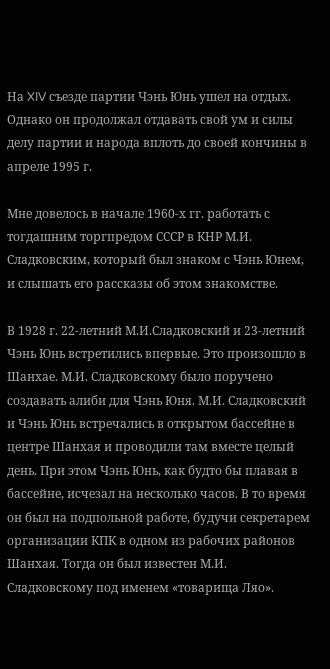На XIV съезде партии Чэнь Юнь ушел на отдых. Однако он продолжал отдавать свой ум и силы делу партии и народа вплоть до своей кончины в апреле 1995 г.

Мне довелось в начале 1960-х гг. работать с тогдашним торгпредом СССР в КНР М.И. Сладковским, который был знаком с Чэнь Юнем, и слышать его рассказы об этом знакомстве.

В 1928 г. 22-летний М.И.Сладковский и 23-летний Чэнь Юнь встретились впервые. Это произошло в Шанхае. М.И. Сладковскому было поручено создавать алиби для Чэнь Юня. М.И. Сладковский и Чэнь Юнь встречались в открытом бассейне в центре Шанхая и проводили там вместе целый день. При этом Чэнь Юнь, как будто бы плавая в бассейне, исчезал на несколько часов. В то время он был на подпольной работе, будучи секретарем организации КПК в одном из рабочих районов Шанхая. Тогда он был известен М.И. Сладковскому под именем «товарища Ляо».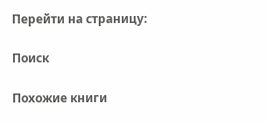Перейти на страницу:

Поиск

Похожие книги